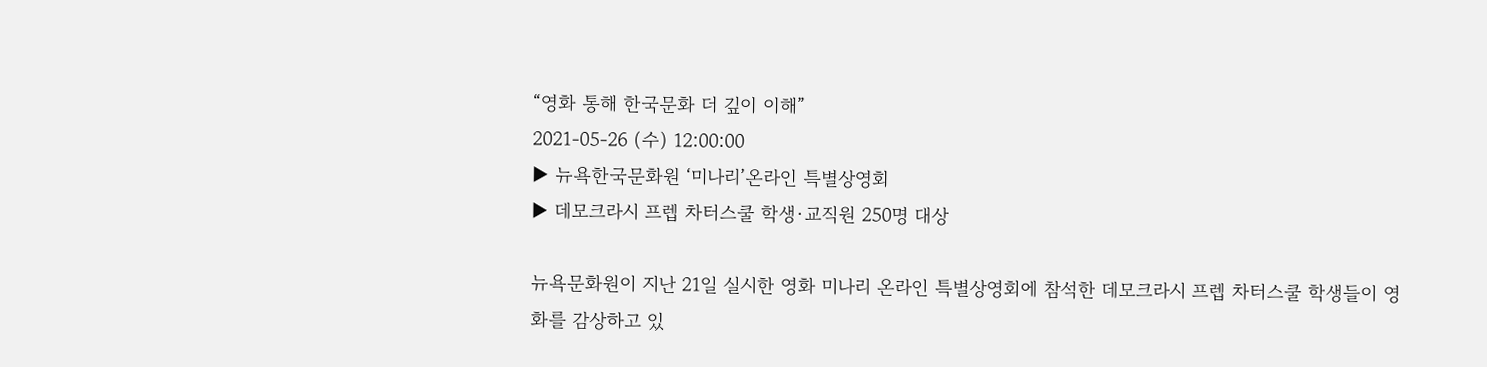“영화 통해 한국문화 더 깊이 이해”
2021-05-26 (수) 12:00:00
▶ 뉴욕한국문화원 ‘미나리’온라인 특별상영회
▶ 데모크라시 프렙 차터스쿨 학생·교직원 250명 대상

뉴욕문화원이 지난 21일 실시한 영화 미나리 온라인 특별상영회에 참석한 데모크라시 프렙 차터스쿨 학생들이 영화를 감상하고 있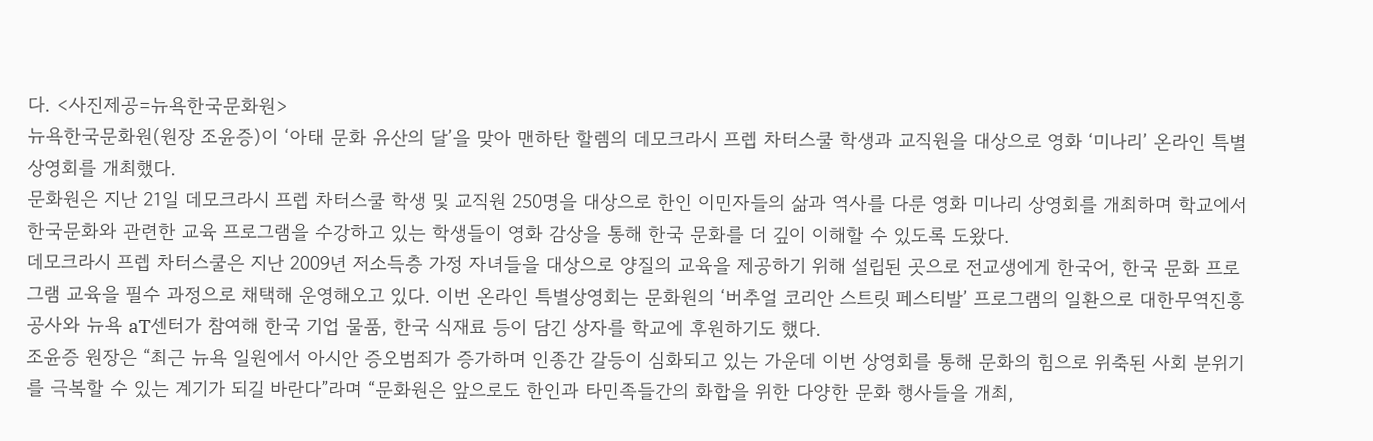다. <사진제공=뉴욕한국문화원>
뉴욕한국문화원(원장 조윤증)이 ‘아태 문화 유산의 달’을 맞아 맨하탄 할렘의 데모크라시 프렙 차터스쿨 학생과 교직원을 대상으로 영화 ‘미나리’ 온라인 특별상영회를 개최했다.
문화원은 지난 21일 데모크라시 프렙 차터스쿨 학생 및 교직원 250명을 대상으로 한인 이민자들의 삶과 역사를 다룬 영화 미나리 상영회를 개최하며 학교에서 한국문화와 관련한 교육 프로그램을 수강하고 있는 학생들이 영화 감상을 통해 한국 문화를 더 깊이 이해할 수 있도록 도왔다.
데모크라시 프렙 차터스쿨은 지난 2009년 저소득층 가정 자녀들을 대상으로 양질의 교육을 제공하기 위해 설립된 곳으로 전교생에게 한국어, 한국 문화 프로그램 교육을 필수 과정으로 채택해 운영해오고 있다. 이번 온라인 특별상영회는 문화원의 ‘버추얼 코리안 스트릿 페스티발’ 프로그램의 일환으로 대한무역진흥공사와 뉴욕 aT센터가 참여해 한국 기업 물품, 한국 식재료 등이 담긴 상자를 학교에 후원하기도 했다.
조윤증 원장은 “최근 뉴욕 일원에서 아시안 증오범죄가 증가하며 인종간 갈등이 심화되고 있는 가운데 이번 상영회를 통해 문화의 힘으로 위축된 사회 분위기를 극복할 수 있는 계기가 되길 바란다”라며 “문화원은 앞으로도 한인과 타민족들간의 화합을 위한 다양한 문화 행사들을 개최,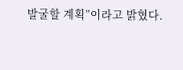발굴할 계획”이라고 밝혔다.